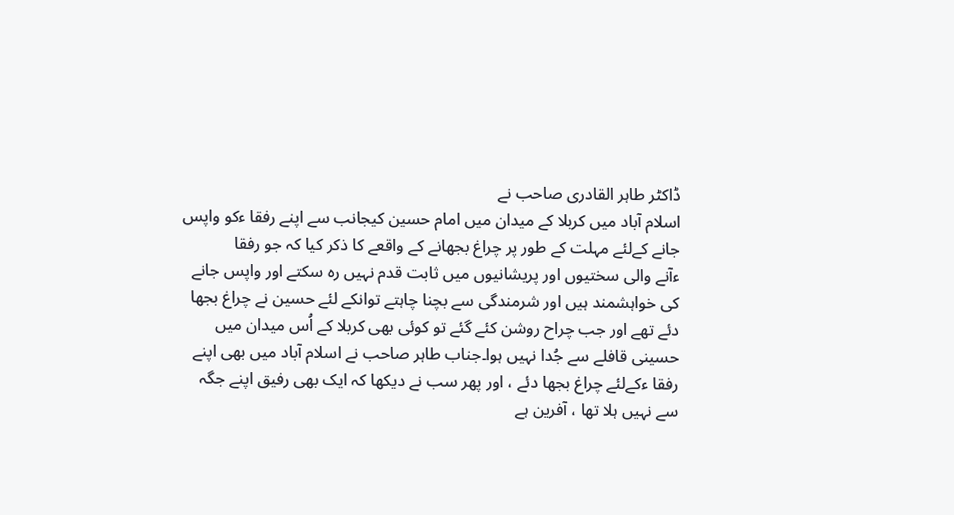ڈاکٹر طاہر القادری صاحب نے
اسلام آباد میں کربلا کے میدان میں امام حسین کیجانب سے اپنے رفقا ءکو واپس
جانے کےلئے مہلت کے طور پر چراغ بجھانے کے واقعے کا ذکر کیا کہ جو رفقا
ءآنے والی سختیوں اور پریشانیوں میں ثابت قدم نہیں رہ سکتے اور واپس جانے
کی خواہشمند ہیں اور شرمندگی سے بچنا چاہتے توانکے لئے حسین نے چراغ بجھا
دئے تھے اور جب چراح روشن کئے گئے تو کوئی بھی کربلا کے اُس میدان میں
حسینی قافلے سے جُدا نہیں ہوا۔جناب طاہر صاحب نے اسلام آباد میں بھی اپنے
رفقا ءکےلئے چراغ بجھا دئے ، اور پھر سب نے دیکھا کہ ایک بھی رفیق اپنے جگہ
سے نہیں ہلا تھا ، آفرین ہے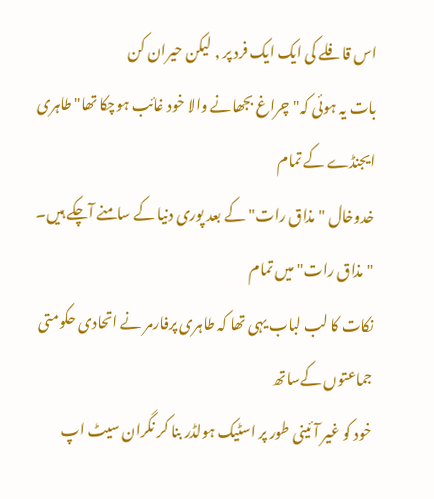اس قافلے کی ایک ایک فرد پر , لیکن حیران کن
بات یہ ہوئی کہ" چراغ بجھانے والا خود غائب ہوچکا تھا"طاہری ایجنڈے کے تمام
خدوخال "مذاق رات"کے بعد پوری دنیا کے سامنے آچکے ہیں۔ "مذاق رات" میں تمام
نکات کا لب لباب یہی تھا کہ طاہری پرفارمر نے اتحادی حکومتی جماعتوں کےساتھ
خود کو غیر آئینی طور پر اسٹیک ہولڈر بنا کر نگران سیٹ اپ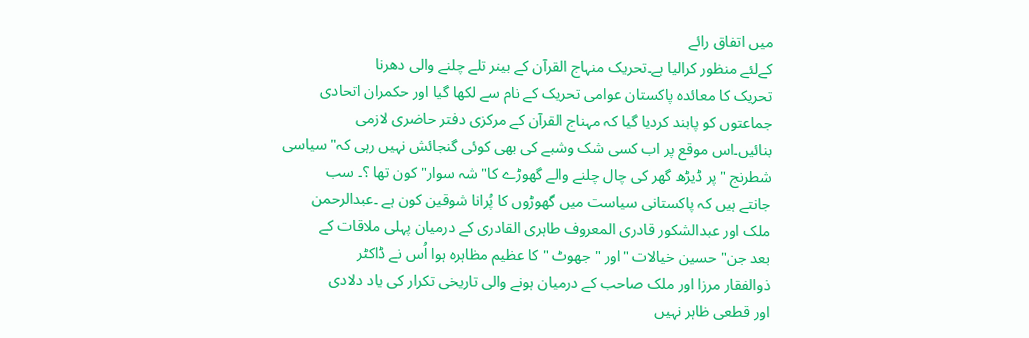میں اتفاق رائے
کےلئے منظور کرالیا ہے۔تحریک منہاج القرآن کے بینر تلے چلنے والی دھرنا
تحریک کا معائدہ پاکستان عوامی تحریک کے نام سے لکھا گیا اور حکمران اتحادی
جماعتوں کو پابند کردیا گیا کہ مہناج القرآن کے مرکزی دفتر حاضری لازمی
بنائیں۔اس موقع پر اب کسی شک وشبے کی بھی کوئی گنجائش نہیں رہی کہ" سیاسی
شطرنج "پر ڈیڑھ گھر کی چال چلنے والے گھوڑے کا" شہ سوار" کون تھا ؟۔ سب
جانتے ہیں کہ پاکستانی سیاست میں گھوڑوں کا پُرانا شوقین کون ہے ۔عبدالرحمن
ملک اور عبدالشکور قادری المعروف طاہری القادری کے درمیان پہلی ملاقات کے
بعد جن" حسین خیالات "اور "جھوٹ " کا عظیم مظاہرہ ہوا اُس نے ڈاکٹر
ذوالفقار مرزا اور ملک صاحب کے درمیان ہونے والی تاریخی تکرار کی یاد دلادی
اور قطعی ظاہر نہیں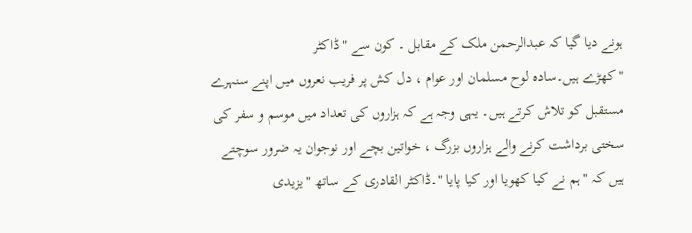ہونے دیا گیا کہ عبدالرحمن ملک کے مقابل ۔ کون سے "ڈاکٹر
"کھڑے ہیں۔سادہ لوح مسلمان اور عوام ، دل کش پر فریب نعروں میں اپنے سنہرے
مستقبل کو تلاش کرتے ہیں۔ یہی وجہ ہے کہ ہزاروں کی تعداد میں موسم و سفر کی
سختی برداشت کرنے والے ہزاروں بزرگ ، خواتین بچے اور نوجوان یہ ضرور سوچتے
ہیں کہ "ہم نے کیا کھویا اور کیا پایا "۔ڈاکٹر القادری کے ساتھ "یزیدی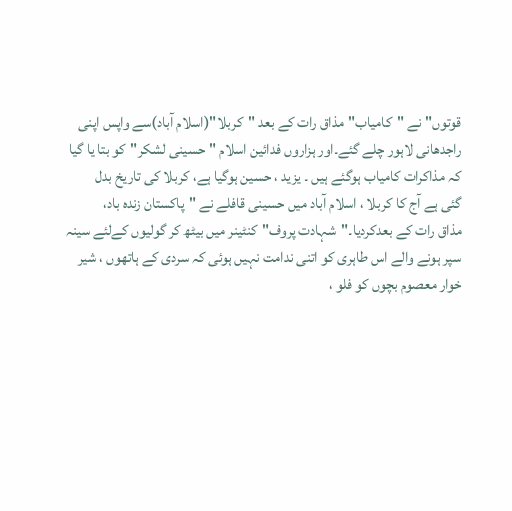قوتوں"نے "کامیاب"مذاق رات کے بعد "کربلا"(اسلام آباد)سے واپس اپنی
راجدھانی لاہور چلے گئے۔اور ہزاروں فدائین اسلام "حسینی لشکر"کو بتا یا گیا
کہ مذاکرات کامیاب ہوگئے ہیں ۔ یزید ، حسین ہوگیا ہے، کربلا کی تاریخ بدل
گئی ہے آج کا کربلا ، اسلام آباد میں حسینی قافلے نے "پاکستان زندہ باد،
مذاق رات کے بعدکردیا۔"شہادت پروف"کنٹینر میں بیٹھ کر گولیوں کےلئے سینہ
سپر ہونے والے اس طاہری کو اتنی ندامت نہیں ہوئی کہ سردی کے ہاتھوں ، شیر
خوار معصوم بچوں کو فلو ،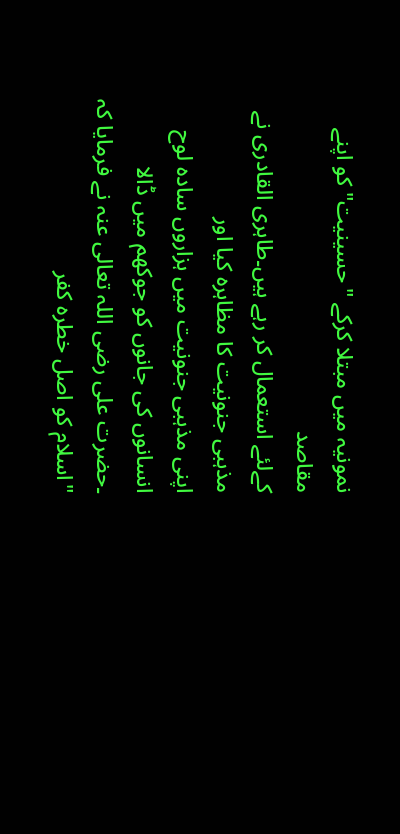نمونیہ میں مبتلا کرکے "حسینیت" کو اپنے مقاصد
کےلئے استعمال کر رہے ہیں۔طاہری القادری نے مذہبی جنونیت کا مظاہرہ کیا اور
اپنی مذہبی جنونیت میں ہزاروں سادہ لوح انسانوں کی جانوں کو جوکھم میں ڈالا
۔حضرت علی رضی اللہ تعالی عنہ نے فرمایا کہ "اسلام کو اصل خطرہ کفر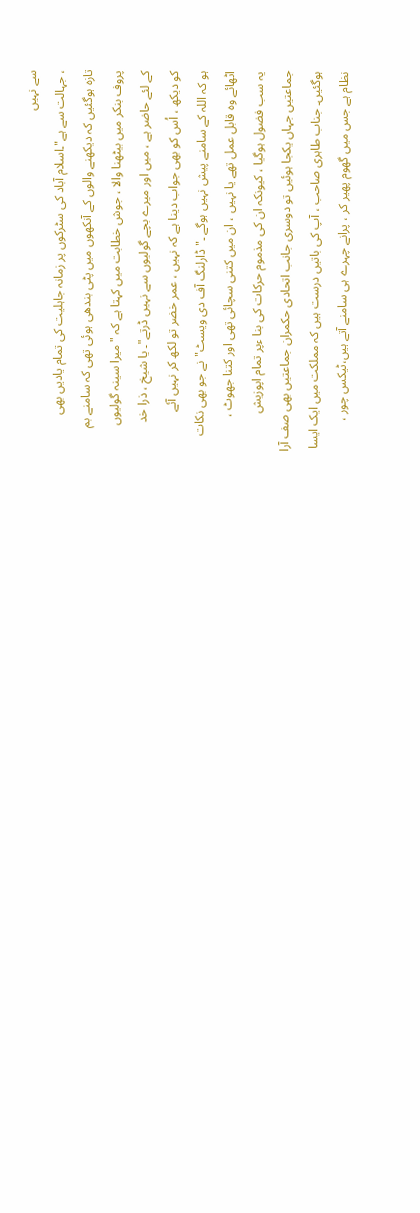سے نہیں
، جہالت سے ہے"۔اسلام آباد کی سٹرکوں پر زمانہ جاہلیت کی تمام یادیں بھی
تازہ ہوگئیں کہ دیکھنے والوں کے آنکھوں میں پٹی بندھی ہوئی تھی کہ سامنے بم
پروف بنکر میں بیٹھنا والا ، جوش خطابت میں کہتا ہے کہ "میرا سینہ گولیوں
کے لئے حاضر ہے ، میں اور میرے بچے گولیوں سے نہیں ڈرتے"۔ یا شیخ ، ذرا خد
کو دیکھ ، اُس کو بھی جواب دینا ہے کہ نہیں ، عمر خضر تو لکھ کر نہیں آئے
ہو کہ اللہ کے سامنے پیش نہیں ہوگے ۔"ڈارلنگ آف دی ویسٹ"نے جو بھی نکات
اٹھائے وہ قابل عمل تھے یا نہیں ، ان میں کتنی سچائی تھی اور کتنا جھوٹ ،
یہ سب فضول ہوگیا ، کیونکہ ان کی مذموم حرکات کی بنا ءپر تمام اپوزیش
جماعتیں جہاں یکجا ہوئیں تو دوسری جانب اتحادی حکمران جماعتیں بھی صف آرا
ہوگئیں۔ جناب طاہری صاحب ، آپ کی باتیں درست ہیں کہ مملکت میں ایک ایسا
نظام ہے جس میں گھوم پھیر کر ، پرانے چہرے ہی سامنے آتے ہیں،ٹیکس چور ،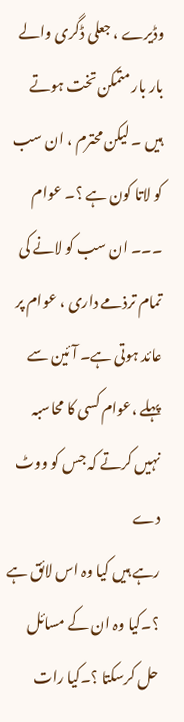وڈیرے ، جعلی ڈگری والے بار بار متمکن تخت ہوتے ہیں ۔ لیکن محترم ، ان سب
کو لاتا کون ہے ؟۔ عوام ۔۔۔ ان سب کو لانے کی تمام ترذمے داری ، عوام پر
عائد ہوتی ہے۔ آئین سے پہلے ،عوام کسی کا محاسبہ نہیں کرتے کہ جس کو ووٹ دے
رہے ہیں کیا وہ اس لائق ہے ؟۔کیا وہ ان کے مسائل حل کرسکتا ؟۔کیا رات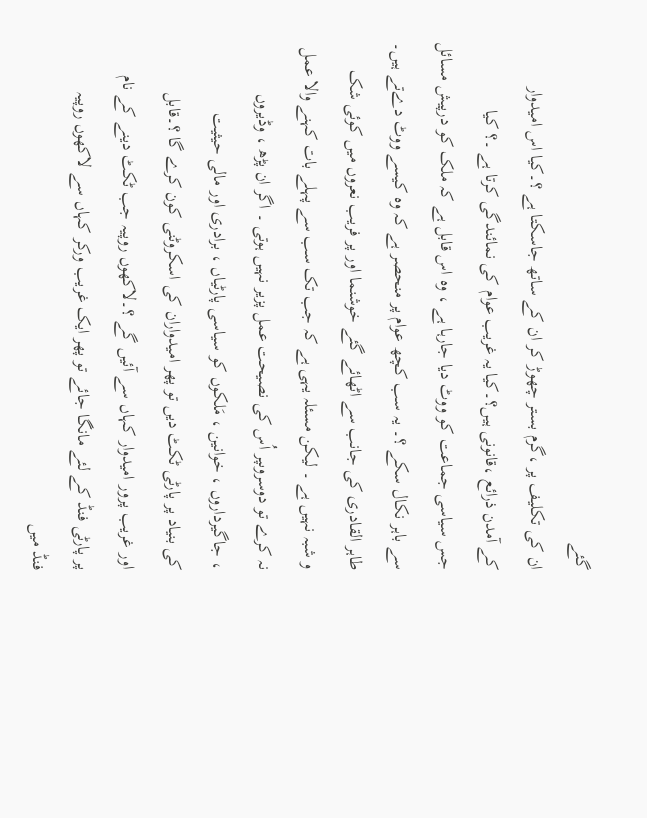گئے
ان کی تکلیف پر ،گرم بستر چھوڑ کر ان کے ساتھ جاسکتا ہے ؟۔کیا اس امیدوار
کے آمدن ذرائع ،قانونی ہیں؟۔کیا یہ غریب عوام کی نمائندگی کرتا ہے ۔؟ کیا
جس سیاسی جماعت کو ووٹ دیا جارہا ہے ، وہ اس قابل ہے کہ ملک کو درپیش مسائل
سے باہر نکال سکے ؟۔ یہ سب کچھ عوام پر منحصر ہے کہ وہ کیسے ووٹ دےتے ہیں۔
طاہر القادری کی جانب سے اٹھائے گئے خوشنما اور پر فریب نعروں میں کوئی شک
و شبہ نہیں ہے ۔ لیکن مسئلہ یہی ہے کہ جب تک سب سے پہلے بات کہنے والا عمل
نہ کرے تو دوسروںپر اُس کی نصیحت عمل پزیر نہیں ہوتی ۔ اگر ان پڑھ ، وڈیروں
، جاگیرداروں ، خوانین ، مَلکوں کو سیاسی پارٹیاں ، برادری اور مالی حیثیت
کی بنیاد پر پارٹی ٹکٹ دیں تو پھر امیدواران کی اسکروٹنی کون کرے گا ؟۔قابل
اور غریب پرور امیدوار کہاں سے آئیں گے ؟۔لاکھوں روپیہ جب ٹکٹ دینے کے نام
پر پارٹی فنڈ کے لئے مانگا جائے تو پھر ایک غریب ورکر کہاں سے لاکھوں روپیہ
فنڈ میں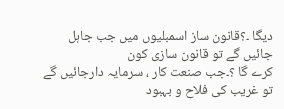دیگا ۔؟قانون ساز اسمبلیوں میں جب جاہل جائیں گے تو قانون سازی کون
کرے گا ؟۔جب صنعت کار ، سرمایہ دارجائیں گے تو غریب کی فلاح و بہبود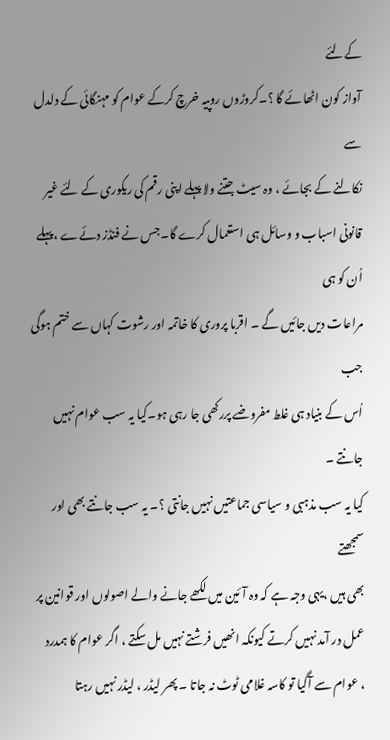کےلئے
آواز کون اٹھائے گا ؟۔کروڑوں روپیہ خرچ کرکے عوام کو مہنگائی کے دلدل سے
نکالنے کے بجائے ، وہ سیٹ جتنے ولا پہلے اپنی رقم کی ریکوری کے لئے غیر
قانونی اسباب و وسائل ہی استعمال کرے گا۔جس نے فنڈز دئےے ،پہلے اُن کو ہی
مراعات دیں جائیں گے ۔ اقربا پروری کا خاتمہ اور رشوت کہاں سے ختم ہوگی جب
اُس کے بنیاد ہی غلط مفروضے پررکھی جا رہی ہو۔کیا یہ سب عوام نہیں جانتے ۔
کیا یہ سب مذہبی و سیاسی جماعتیں نہیں جانتی ؟۔ یہ سب جانتے بھی اور سمجھتے
بھی ہیں ،یہی وجہ ہے کہ وہ آئین میں لکھے جانے والے اصولوں اور قوانین پر
عمل در آمد نہیں کرتے کیونکہ انھیں فرشتے نہیں مل سکتے ، اگر عوام کا ہمدرد
، عوام سے آگیا تو کاسہ غلامی ٹوٹ نہ جاتا ۔ پھر لیڈر ، لیڈر نہیں رہتا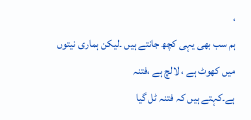،
ہم سب بھی یہی کچھ جانتے ہیں ۔لیکن ہماری نیتوں میں کھوٹ ہے ، لالچ ہے ،فتنہ
ہے۔کہتے ہیں کہ فتنہ ٹل گیا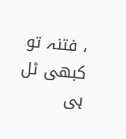، فتنہ تو کبھی ٹل ہی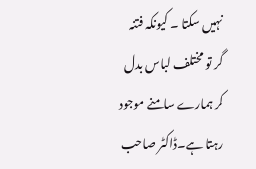نہیں سکتا ۔ کیونکہ فتنہ
گر تو مختلف لباس بدل کر ہمارے سامنے موجود رہتا ہے۔ڈاکٹر صاحب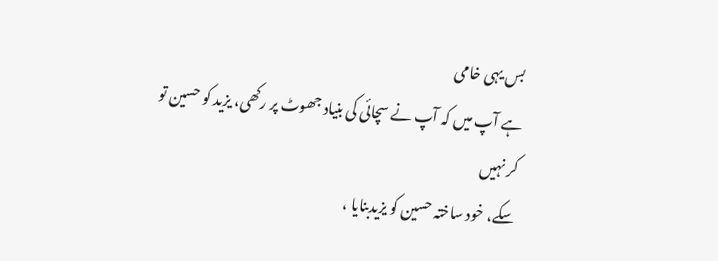بس یہی خامی
ہے آپ میں کہ آپ نے سچائی کی بنیاد جھوٹ پر رکھی، یزید کو حسین تو کر نہیں
سکے، خود ساختہ حسین کو یزیدبنایا ،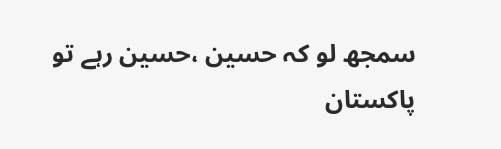سمجھ لو کہ حسین ،حسین رہے تو پاکستان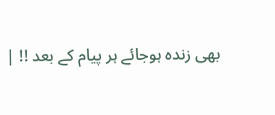بھی زندہ ہوجائے ہر پیام کے بعد !! |